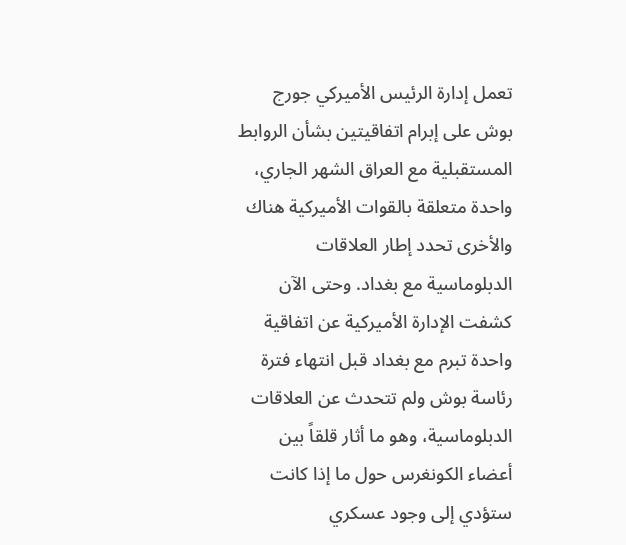تعمل إدارة الرئيس الأميركي جورج بوش على إبرام اتفاقيتين بشأن الروابط المستقبلية مع العراق الشهر الجاري، واحدة متعلقة بالقوات الأميركية هناك والأخرى تحدد إطار العلاقات الدبلوماسية مع بغداد. وحتى الآن كشفت الإدارة الأميركية عن اتفاقية واحدة تبرم مع بغداد قبل انتهاء فترة رئاسة بوش ولم تتحدث عن العلاقات الدبلوماسية، وهو ما أثار قلقاً بين أعضاء الكونغرس حول ما إذا كانت ستؤدي إلى وجود عسكري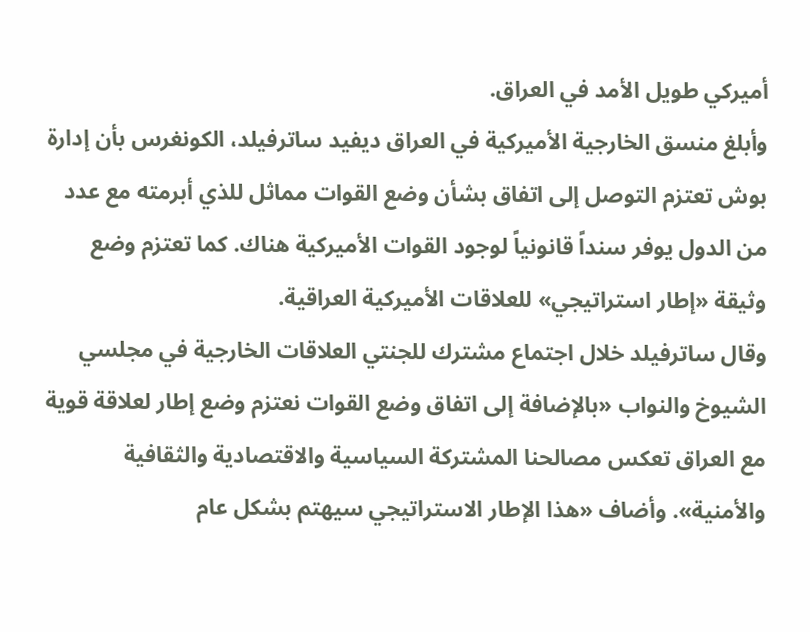أميركي طويل الأمد في العراق.
وأبلغ منسق الخارجية الأميركية في العراق ديفيد ساترفيلد، الكونغرس بأن إدارة بوش تعتزم التوصل إلى اتفاق بشأن وضع القوات مماثل للذي أبرمته مع عدد من الدول يوفر سنداً قانونياً لوجود القوات الأميركية هناك. كما تعتزم وضع وثيقة «إطار استراتيجي» للعلاقات الأميركية العراقية.
وقال ساترفيلد خلال اجتماع مشترك للجنتي العلاقات الخارجية في مجلسي الشيوخ والنواب «بالإضافة إلى اتفاق وضع القوات نعتزم وضع إطار لعلاقة قوية مع العراق تعكس مصالحنا المشتركة السياسية والاقتصادية والثقافية والأمنية». وأضاف «هذا الإطار الاستراتيجي سيهتم بشكل عام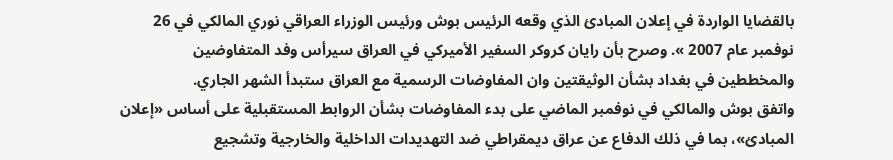بالقضايا الواردة في إعلان المبادئ الذي وقعه الرئيس بوش ورئيس الوزراء العراقي نوري المالكي في 26 نوفمبر عام 2007 ». وصرح بأن رايان كروكر السفير الأميركي في العراق سيرأس وفد المتفاوضين والمخططين في بغداد بشأن الوثيقتين وان المفاوضات الرسمية مع العراق ستبدأ الشهر الجاري.
واتفق بوش والمالكي في نوفمبر الماضي على بدء المفاوضات بشأن الروابط المستقبلية على أساس «إعلان المبادئ»، بما في ذلك الدفاع عن عراق ديمقراطي ضد التهديدات الداخلية والخارجية وتشجيع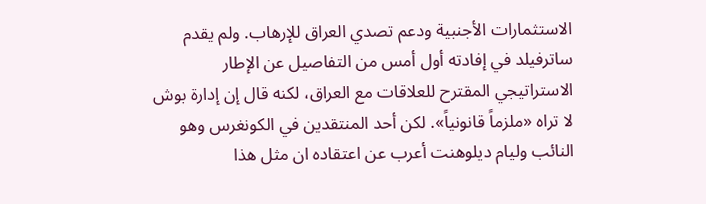الاستثمارات الأجنبية ودعم تصدي العراق للإرهاب. ولم يقدم ساترفيلد في إفادته أول أمس من التفاصيل عن الإطار الاستراتيجي المقترح للعلاقات مع العراق، لكنه قال إن إدارة بوش لا تراه «ملزماً قانونياً». لكن أحد المنتقدين في الكونغرس وهو النائب وليام ديلوهنت أعرب عن اعتقاده ان مثل هذا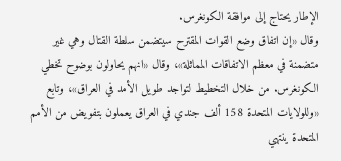الإطار يحتاج إلى موافقة الكونغرس.
وقال «إن اتفاق وضع القوات المقترح سيتضمن سلطة القتال وهي غير متضمنة في معظم الاتفاقات المماثلة»، وقال «انهم يحاولون بوضوح تخطي الكونغرس. من خلال التخطيط لتواجد طويل الأمد في العراق»، وتابع «وللولايات المتحدة 158 ألف جندي في العراق يعملون بتفويض من الأمم المتحدة ينتهي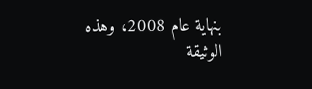بنهاية عام 2008، وهذه الوثيقة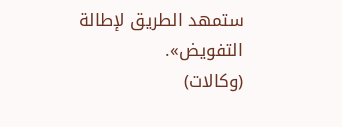ستمهد الطريق لإطالة التفويض».
(وكالات)